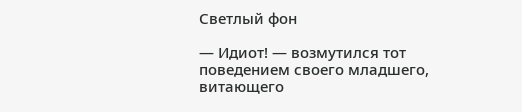Светлый фон

— Идиот! — возмутился тот поведением своего младшего, витающего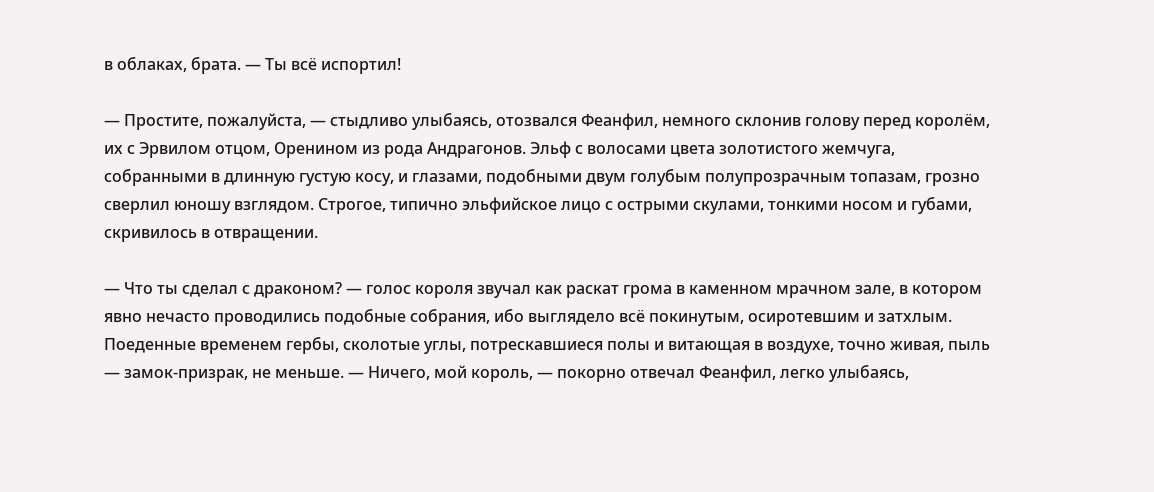в облаках, брата. — Ты всё испортил!

— Простите, пожалуйста, — стыдливо улыбаясь, отозвался Феанфил, немного склонив голову перед королём, их с Эрвилом отцом, Оренином из рода Андрагонов. Эльф с волосами цвета золотистого жемчуга, собранными в длинную густую косу, и глазами, подобными двум голубым полупрозрачным топазам, грозно сверлил юношу взглядом. Строгое, типично эльфийское лицо с острыми скулами, тонкими носом и губами, скривилось в отвращении.

— Что ты сделал с драконом? — голос короля звучал как раскат грома в каменном мрачном зале, в котором явно нечасто проводились подобные собрания, ибо выглядело всё покинутым, осиротевшим и затхлым. Поеденные временем гербы, сколотые углы, потрескавшиеся полы и витающая в воздухе, точно живая, пыль — замок-призрак, не меньше. — Ничего, мой король, — покорно отвечал Феанфил, легко улыбаясь,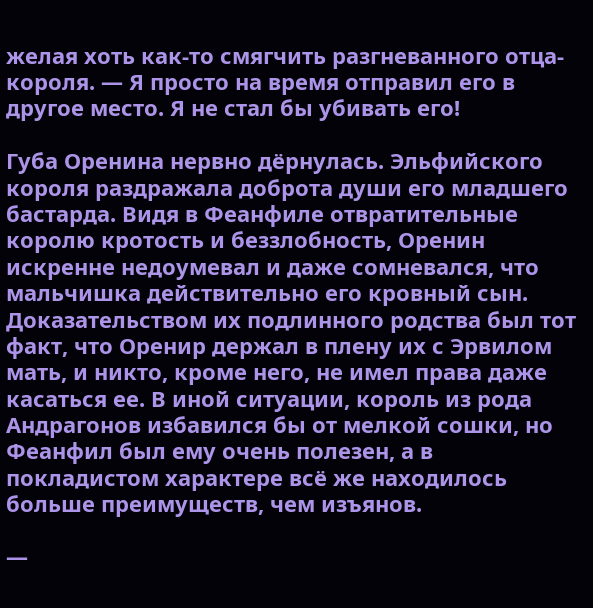желая хоть как-то смягчить разгневанного отца-короля. — Я просто на время отправил его в другое место. Я не стал бы убивать его!

Губа Оренина нервно дёрнулась. Эльфийского короля раздражала доброта души его младшего бастарда. Видя в Феанфиле отвратительные королю кротость и беззлобность, Оренин искренне недоумевал и даже сомневался, что мальчишка действительно его кровный сын. Доказательством их подлинного родства был тот факт, что Оренир держал в плену их с Эрвилом мать, и никто, кроме него, не имел права даже касаться ее. В иной ситуации, король из рода Андрагонов избавился бы от мелкой сошки, но Феанфил был ему очень полезен, а в покладистом характере всё же находилось больше преимуществ, чем изъянов.

—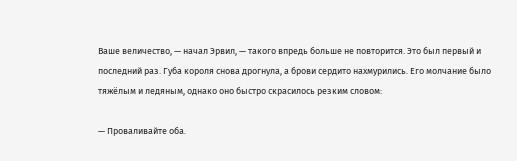Ваше величество, — начал Эрвил, — такого впредь больше не повторится. Это был первый и последний раз. Губа короля снова дрогнула, а брови сердито нахмурились. Его молчание было тяжёлым и ледяным, однако оно быстро скрасилось резким словом:

— Проваливайте оба.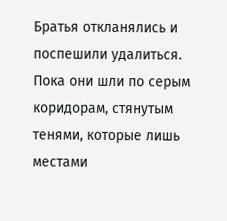Братья откланялись и поспешили удалиться. Пока они шли по серым коридорам, стянутым тенями, которые лишь местами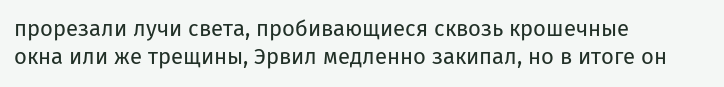прорезали лучи света, пробивающиеся сквозь крошечные окна или же трещины, Эрвил медленно закипал, но в итоге он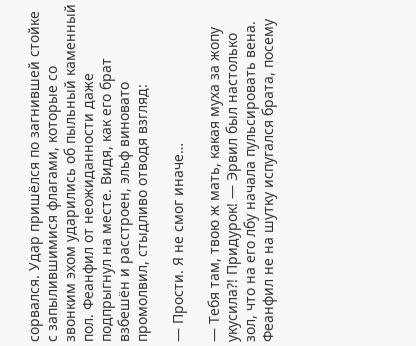сорвался. Удар пришёлся по загнившей стойке с запылившимися флагами, которые со звонким эхом ударились об пыльный каменный пол. Феанфил от неожиданности даже подпрыгнул на месте. Видя, как его брат взбешён и расстроен, эльф виновато промолвил, стыдливо отводя взгляд:

— Прости. Я не смог иначе…

— Тебя там, твою ж мать, какая муха за жопу укусила?! Придурок! — Эрвил был настолько зол, что на его лбу начала пульсировать вена. Феанфил не на шутку испугался брата, посему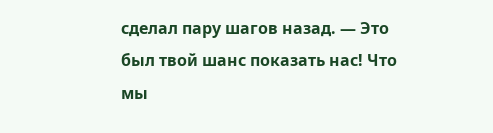сделал пару шагов назад. — Это был твой шанс показать нас! Что мы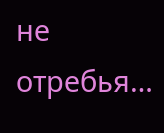не отребья…